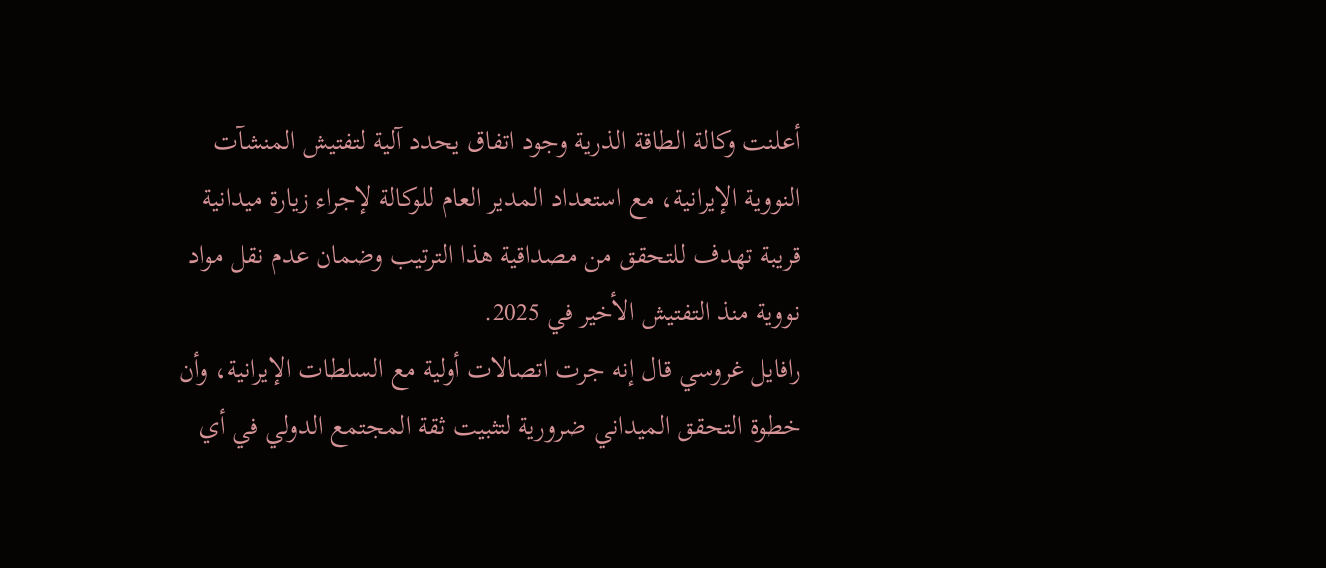أعلنت وكالة الطاقة الذرية وجود اتفاق يحدد آلية لتفتيش المنشآت النووية الإيرانية، مع استعداد المدير العام للوكالة لإجراء زيارة ميدانية قريبة تهدف للتحقق من مصداقية هذا الترتيب وضمان عدم نقل مواد نووية منذ التفتيش الأخير في 2025.
رافايل غروسي قال إنه جرت اتصالات أولية مع السلطات الإيرانية، وأن خطوة التحقق الميداني ضرورية لتثبيت ثقة المجتمع الدولي في أي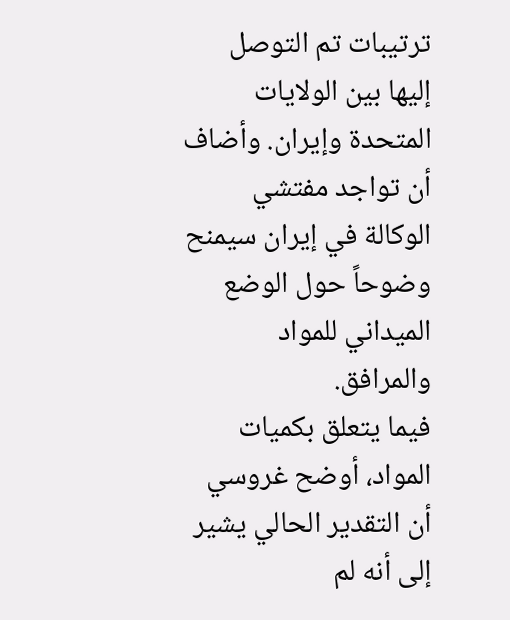ترتيبات تم التوصل إليها بين الولايات المتحدة وإيران. وأضاف أن تواجد مفتشي الوكالة في إيران سيمنح وضوحاً حول الوضع الميداني للمواد والمرافق.
فيما يتعلق بكميات المواد، أوضح غروسي أن التقدير الحالي يشير إلى أنه لم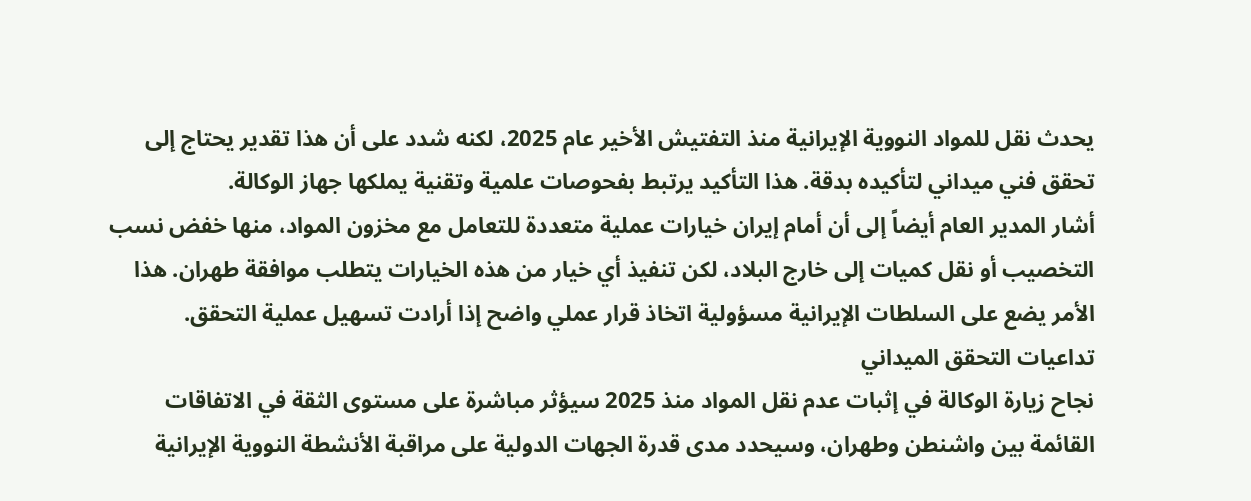يحدث نقل للمواد النووية الإيرانية منذ التفتيش الأخير عام 2025، لكنه شدد على أن هذا تقدير يحتاج إلى تحقق فني ميداني لتأكيده بدقة. هذا التأكيد يرتبط بفحوصات علمية وتقنية يملكها جهاز الوكالة.
أشار المدير العام أيضاً إلى أن أمام إيران خيارات عملية متعددة للتعامل مع مخزون المواد، منها خفض نسب التخصيب أو نقل كميات إلى خارج البلاد، لكن تنفيذ أي خيار من هذه الخيارات يتطلب موافقة طهران. هذا الأمر يضع على السلطات الإيرانية مسؤولية اتخاذ قرار عملي واضح إذا أرادت تسهيل عملية التحقق.
تداعيات التحقق الميداني
نجاح زيارة الوكالة في إثبات عدم نقل المواد منذ 2025 سيؤثر مباشرة على مستوى الثقة في الاتفاقات القائمة بين واشنطن وطهران، وسيحدد مدى قدرة الجهات الدولية على مراقبة الأنشطة النووية الإيرانية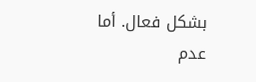بشكل فعال. أما عدم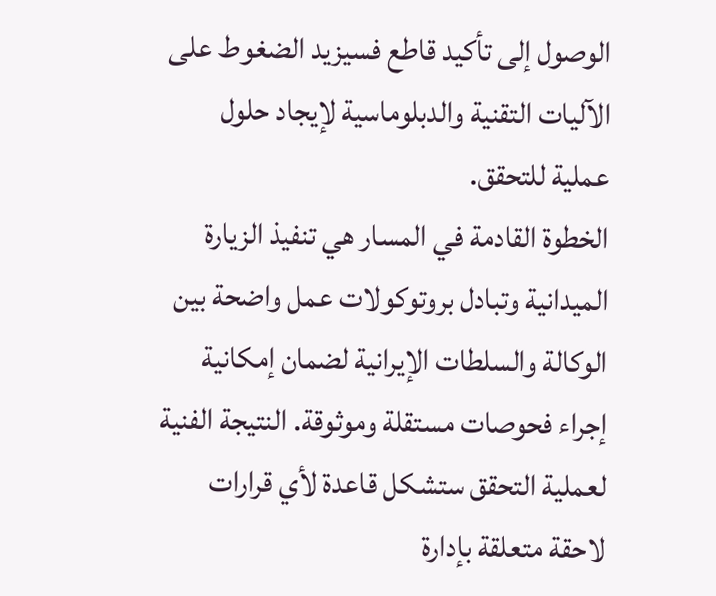الوصول إلى تأكيد قاطع فسيزيد الضغوط على الآليات التقنية والدبلوماسية لإيجاد حلول عملية للتحقق.
الخطوة القادمة في المسار هي تنفيذ الزيارة الميدانية وتبادل بروتوكولات عمل واضحة بين الوكالة والسلطات الإيرانية لضمان إمكانية إجراء فحوصات مستقلة وموثوقة. النتيجة الفنية لعملية التحقق ستشكل قاعدة لأي قرارات لاحقة متعلقة بإدارة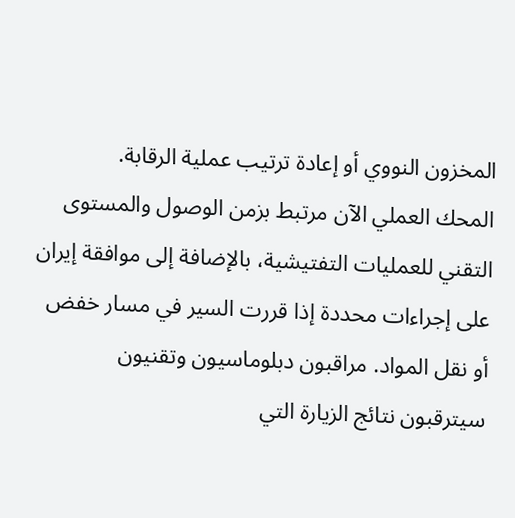المخزون النووي أو إعادة ترتيب عملية الرقابة.
المحك العملي الآن مرتبط بزمن الوصول والمستوى التقني للعمليات التفتيشية، بالإضافة إلى موافقة إيران على إجراءات محددة إذا قررت السير في مسار خفض أو نقل المواد. مراقبون دبلوماسيون وتقنيون سيترقبون نتائج الزيارة التي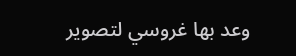وعد بها غروسي لتصوير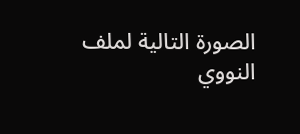الصورة التالية لملف النووي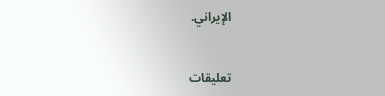الإيراني.


تعليقات